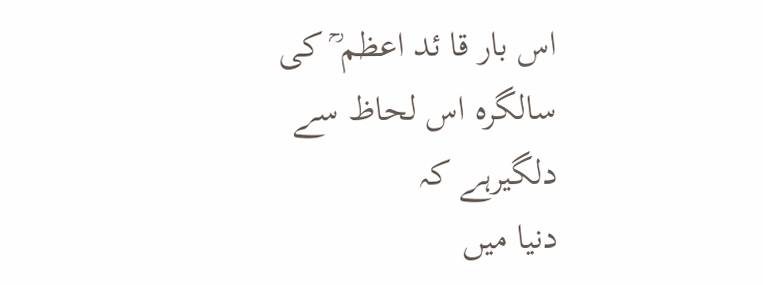اس بار قا ئد اعظم ؒ کی سالگرہ اس لحاظ سے دلگیرہے کہ
دنیا میں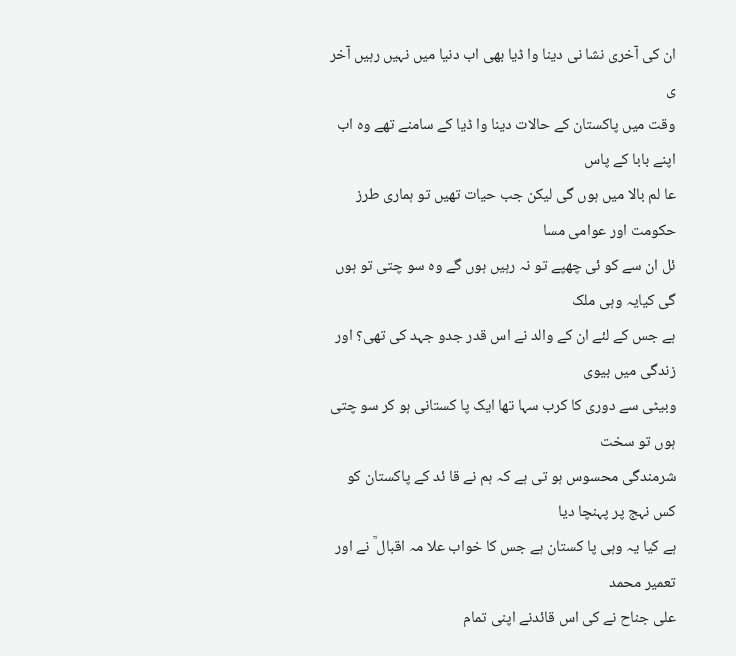ان کی آخری نشا نی دینا وا ڈیا بھی اب دنیا میں نہیں رہیں آخر ی
وقت میں پاکستان کے حالات دینا وا ڈیا کے سامنے تھے وہ اب اپنے بابا کے پاس
عا لم بالا میں ہوں گی لیکن جب حیات تھیں تو ہماری طرز حکومت اور عوامی مسا
ئل ان سے کو ئی چھپے تو نہ رہیں ہوں گے وہ سو چتی تو ہوں گی کیایہ وہی ملک
ہے جس کے لئے ان کے والد نے اس قدر جدو جہد کی تھی؟ اور زندگی میں بیوی
وبیٹی سے دوری کا کرب سہا تھا ایک پا کستانی ہو کر سو چتی ہوں تو سخت
شرمندگی محسوس ہو تی ہے کہ ہم نے قا ئد کے پاکستان کو کس نہج پر پہنچا دیا
ہے کیا یہ وہی پا کستان ہے جس کا خواب علا مہ اقبال ؒ نے اور تعمیر محمد
علی جناح نے کی اس قائدنے اپنی تمام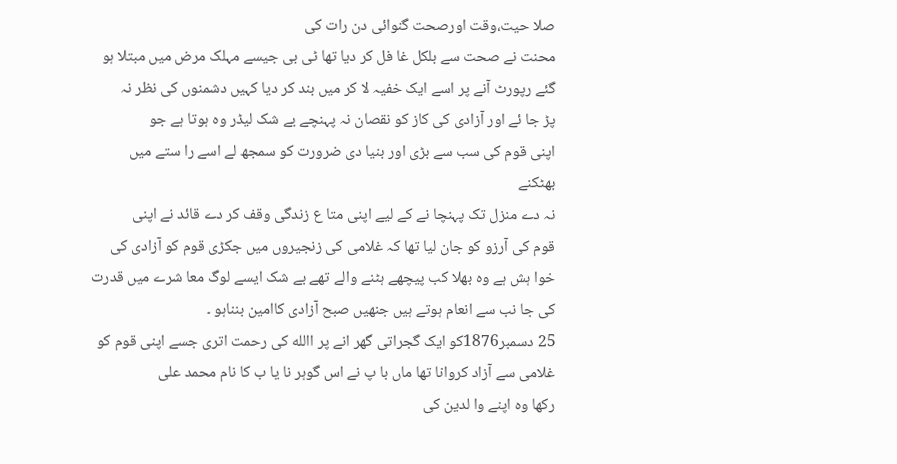صلا حیت،وقت اورصحت گنوائی دن رات کی
محنت نے صحت سے بلکل غا فل کر دیا تھا ٹی بی جیسے مہلک مرض میں مبتلا ہو
گئے رپورٹ آنے پر اسے ایک خفیہ لا کر میں بند کر دیا کہیں دشمنوں کی نظر نہ
پڑ جا ئے اور آزادی کی کاز کو نقصان نہ پہنچے بے شک لیڈر وہ ہوتا ہے جو
اپنی قوم کی سب سے بڑی اور بنیا دی ضرورت کو سمجھ لے اسے را ستے میں بھٹکنے
نہ دے منزل تک پہنچا نے کے لیے اپنی متا ع زندگی وقف کر دے قائد نے اپنی
قوم کی آرزو کو جان لیا تھا کہ غلامی کی زنجیروں میں جکڑی قوم کو آزادی کی
خوا ہش ہے وہ بھلا کب پیچھے ہٹنے والے تھے بے شک ایسے لوگ معا شرے میں قدرت
کی جا نب سے انعام ہوتے ہیں جنھیں صبح آزادی کاامین بنناہو ۔
25 دسمبر1876کو ایک گجراتی گھر انے پر االله کی رحمت اتری جسے اپنی قوم کو
غلامی سے آزاد کروانا تھا ماں با پ نے اس گوہر نا یا ب کا نام محمد علی
رکھا وہ اپنے وا لدین کی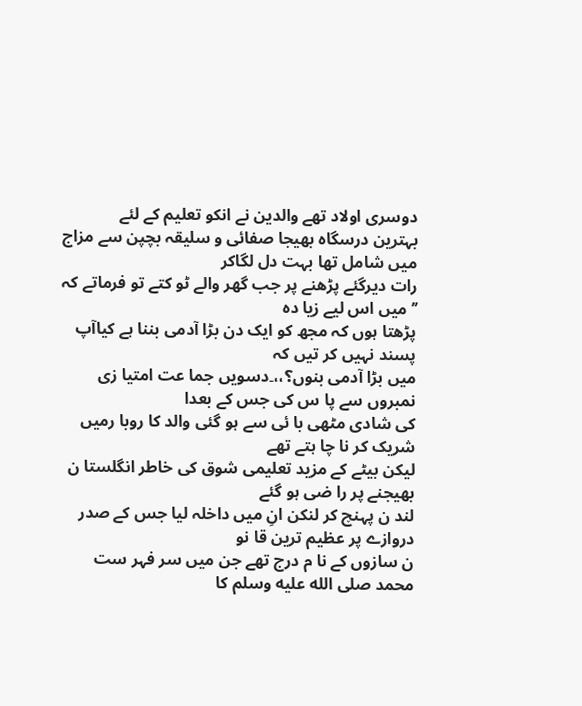دوسری اولاد تھے والدین نے انکو تعلیم کے لئے
بہترین درسگاہ بھیجا صفائی و سلیقہ بچپن سے مزاج میں شامل تھا بہت دل لگاکر
رات دیرگئے پڑھنے پر جب گھر والے ٹو کتے تو فرماتے کہ ’’میں اس لیے زیا دہ
پڑھتا ہوں کہ مجھ کو ایک دن بڑا آدمی بننا ہے کیاآپ پسند نہیں کر تیں کہ
میں بڑا آدمی بنوں؟،،۔دسویں جما عت امتیا زی نمبروں سے پا س کی جس کے بعدا
کی شادی مٹھی با ئی سے ہو گئی والد کا روبا رمیں شریک کر نا چا ہتے تھے
لیکن بیٹے کے مزید تعلیمی شوق کی خاطر انگلستا ن بھیجنے پر را ضی ہو گئے
لند ن پہنچ کر لنکن انِ میں داخلہ لیا جس کے صدر دروازے پر عظیم ترین قا نو
ن سازوں کے نا م درج تھے جن میں سر فہر ست محمد صلى الله عليه وسلم کا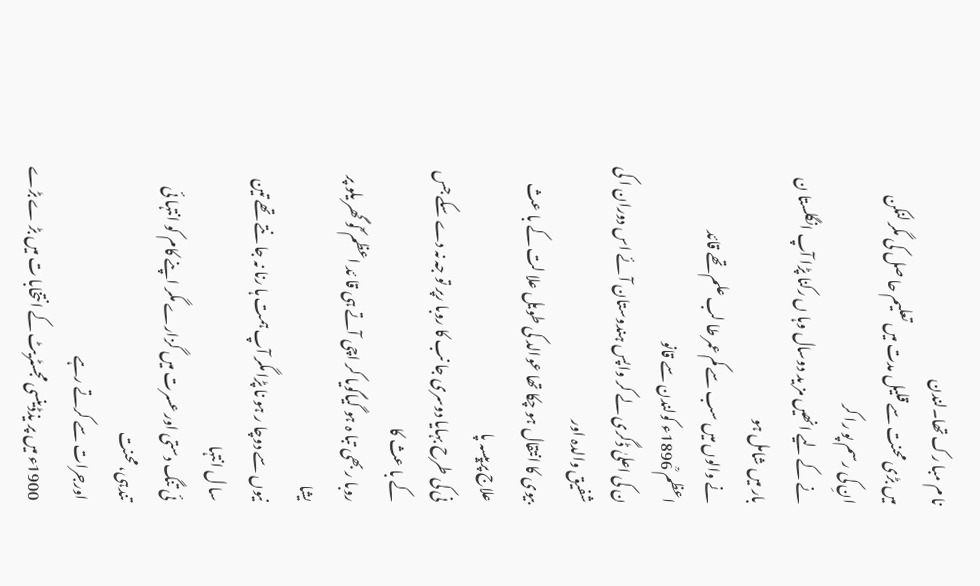نا م مبا رک تھا۔لندن
میں بڑی محنت سے قلیل مدت میں تعلیم حا صل کی مگر لنکن انِ کی رسم پو را کر
نے کے لیے انھیں مز ید دوسال وہا ں رکنا پڑا آپ انگلستا ن بار میں شامل ہو
نے والوں میں سب سے کم عمر طا لب علم تھے قائد اعظم ؒ1896ء کولندن سے قانو
ن کی اعلیٰ ڈگری لے کر واپس ہندوستان آئے اس دوران ا کی شفیق والدہ اور
بیوی کا انتقال ہو چکا تھا عوالد کی طویل علا لت کے با عث علاج پرپیسہ پا
نی کی طرح بہایا دوسری جا نب کا روبا رپر تو جہ نہ دے سکے جس کے با عث کا
روبا ر بھی تبا ہ ہو گیاگویا کر اچی آتے ہی قا ئد اعظم ؒکو گھر یلو پر یشا
نیوں سے دوچا ر ہو نا پڑا مگر آپ ہمت ہا رنا نہ جا نتے تھے تین سا ل انتہا
ئی تنگ دستی اور عسرت میں گزارے مگر اپنے کام کو انتہا ئی تندہی، محنت
اورجرات سے کرتے رہے
1900ء میں پر یذڈینسی مجسٹریٹ کے انتخابا ت میں بڑ ے بڑے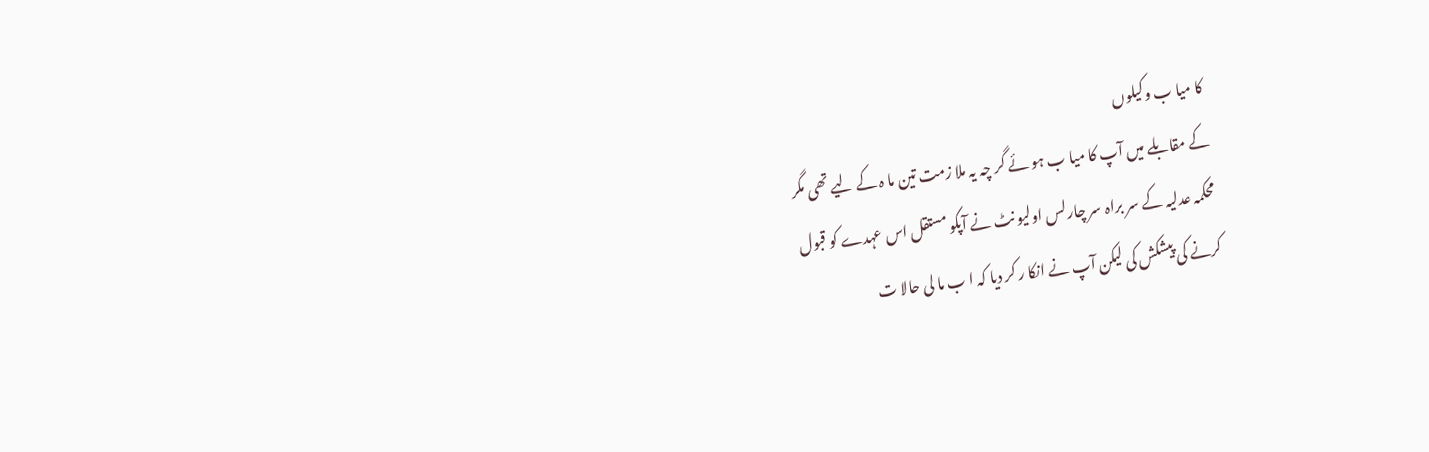کا میا ب وکیلوں
کے مقابلے میں آپ کا میا ب ہو ئے گر چہ یہ ملا زمت تین ما ہ کے لیے تھی مگر
محکمہ عدلیہ کے سر براہ سر چارلس اولیو نٹ نے آپکو مستقل اس عہدے کو قبول
کرنے کی پیشکش کی لیکن آپ نے انکا ر کر دیا کہ ا ب ما لی حالا ت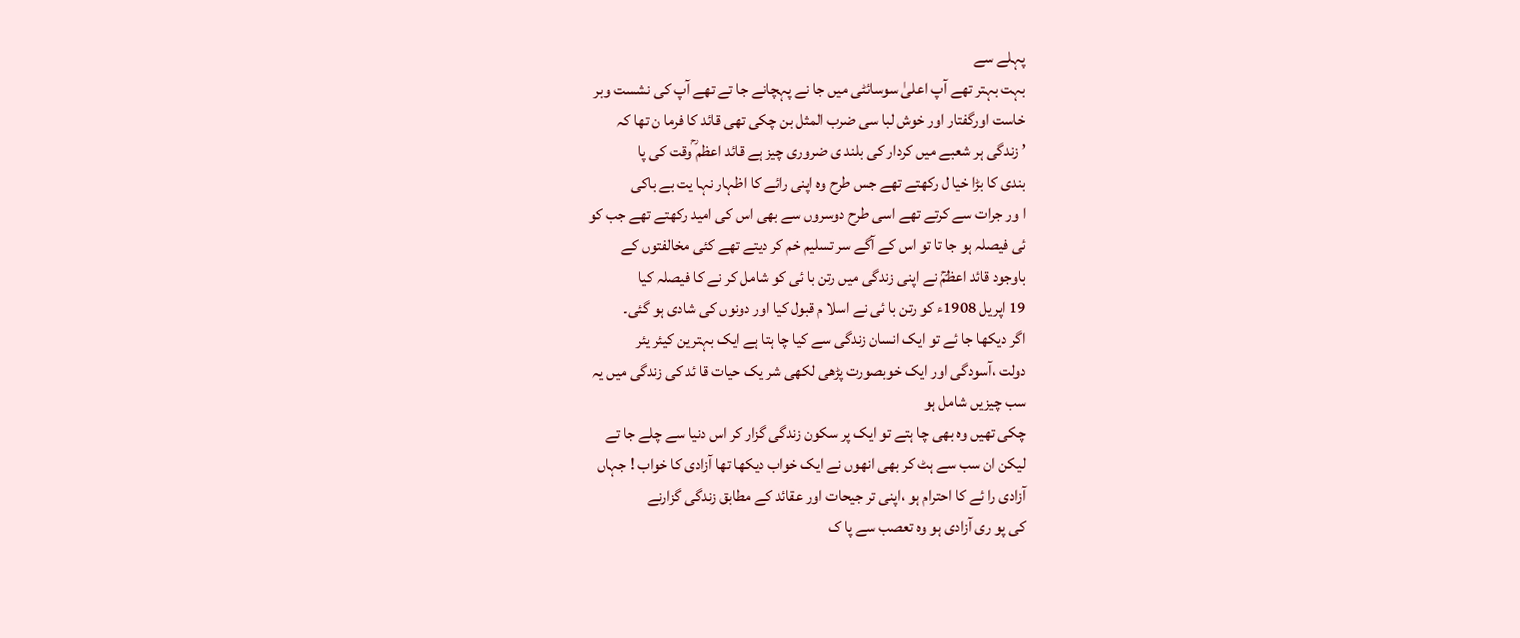پہلے سے
بہت بہتر تھے آپ اعلیٰ سوسائٹی میں جا نے پہچانے جا تے تھے آپ کی نشست وبر
خاست اورگفتار اور خوش لبا سی ضرب المثل بن چکی تھی قائد کا فرما ن تھا کہ
’ زندگی ہر شعبے میں کردار کی بلند ی ضروری چیز ہے قائد اعظم ؒوقت کی پا
بندی کا بڑا خیا ل رکھتے تھے جس طرح وہ اپنی رائے کا اظہار نہا یت بے باکی
ا ور جرات سے کرتے تھے اسی طرح دوسروں سے بھی اس کی امید رکھتے تھے جب کو
ئی فیصلہ ہو جا تا تو اس کے آگے سر تسلیم خم کر دیتے تھے کئی مخالفتوں کے
باوجود قائد اعظمؒ نے اپنی زندگی میں رتن با ئی کو شامل کر نے کا فیصلہ کیا
19 اپریل 1908ء کو رتن با ئی نے اسلا م قبول کیا اور دونوں کی شادی ہو گئی۔
اگر دیکھا جا ئے تو ایک انسان زندگی سے کیا چا ہتا ہے ایک بہترین کیئر یئر
دولت ،آسودگی اور ایک خوبصورت پڑھی لکھی شر یک حیات قا ئد کی زندگی میں یہ
سب چیزیں شامل ہو
چکی تھیں وہ بھی چا ہتے تو ایک پر سکون زندگی گزار کر اس دنیا سے چلے جا تے
لیکن ان سب سے ہٹ کر بھی انھوں نے ایک خواب دیکھا تھا آزادی کا خواب ! جہاں
آزادی را ئے کا احترام ہو ،اپنی تر جیحات اور عقائد کے مطابق زندگی گزارنے
کی پو ری آزادی ہو وہ تعصب سے پا ک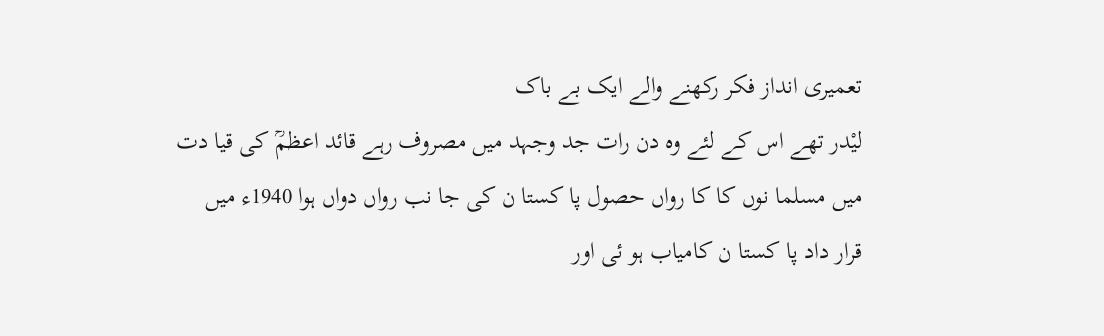تعمیری انداز فکر رکھنے والے ایک بے باک
لیْدر تھے اس کے لئے وہ دن رات جد وجہد میں مصروف رہے قائد اعظمؒ کی قیا دت
میں مسلما نوں کا کا رواں حصول پا کستا ن کی جا نب رواں دواں ہوا 1940ء میں
قرار داد پا کستا ن کامیاب ہو ئی اور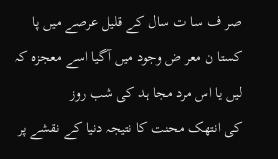صر ف سا ت سال کے قلیل عرصے میں پا
کستا ن معر ض وجود میں آگیا اسے معجزہ کہ لیں یا اس مرد مجا ہد کی شب روز
کی انتھک محنت کا نتیجہ دنیا کے نقشے پر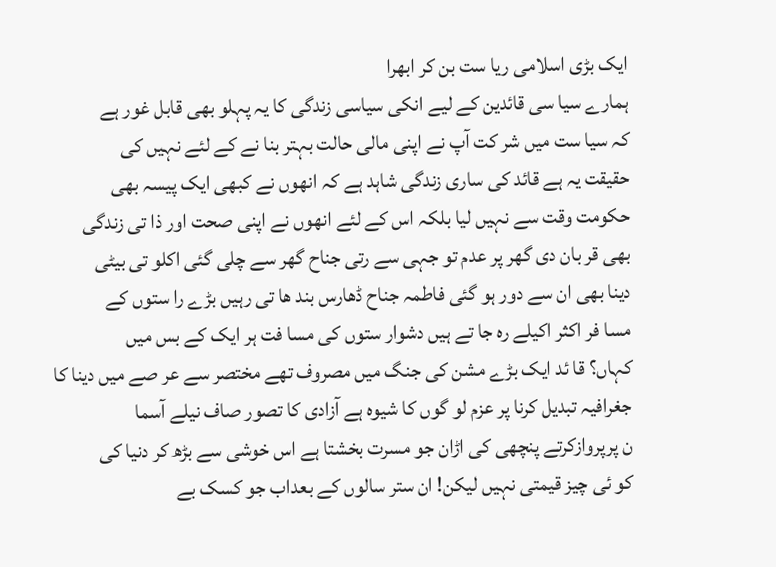ایک بڑی اسلامی ریا ست بن کر ابھرا
ہمارے سیا سی قائدین کے لیے انکی سیاسی زندگی کا یہ پہلو بھی قابل غور ہے
کہ سیا ست میں شر کت آپ نے اپنی مالی حالت بہتر بنا نے کے لئے نہیں کی
حقیقت یہ ہے قائد کی ساری زندگی شاہد ہے کہ انھوں نے کبھی ایک پیسہ بھی
حکومت وقت سے نہیں لیا بلکہ اس کے لئے انھوں نے اپنی صحت اور ذا تی زندگی
بھی قر بان دی گھر پر عدم تو جہی سے رتی جناح گھر سے چلی گئی اکلو تی بیٹی
دینا بھی ان سے دور ہو گئی فاطمہ جناح ڈھارس بند ھا تی رہیں بڑے را ستوں کے
مسا فر اکثر اکیلے رہ جا تے ہیں دشوار ستوں کی مسا فت ہر ایک کے بس میں
کہاں؟ قا ئد ایک بڑے مشن کی جنگ میں مصروف تھے مختصر سے عر صے میں دینا کا
جغرافیہ تبدیل کرنا پر عزم لو گوں کا شیوہ ہے آزادی کا تصور صاف نیلے آسما
ن پرپروازکرتے پنچھی کی اڑان جو مسرت بخشتا ہے اس خوشی سے بڑھ کر دنیا کی
کو ئی چیز قیمتی نہیں لیکن! ان ستر سالوں کے بعداب جو کسک بے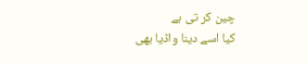چین کر تی ہے
کیا اسے دینا واڈیا بھی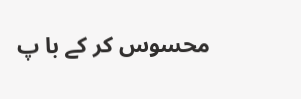محسوس کر کے با پ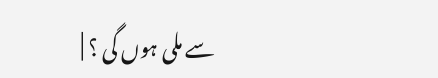سے ملی ہوں گی ؟ |